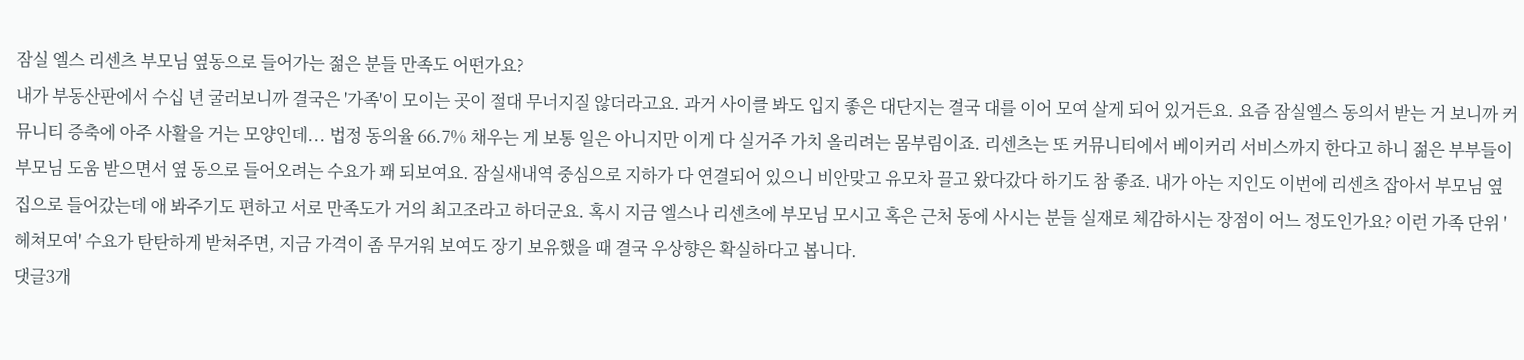잠실 엘스 리센츠 부모님 옆동으로 들어가는 젊은 분들 만족도 어떤가요?
내가 부동산판에서 수십 년 굴러보니까 결국은 '가족'이 모이는 곳이 절대 무너지질 않더라고요. 과거 사이클 봐도 입지 좋은 대단지는 결국 대를 이어 모여 살게 되어 있거든요. 요즘 잠실엘스 동의서 받는 거 보니까 커뮤니티 증축에 아주 사활을 거는 모양인데... 법정 동의율 66.7% 채우는 게 보통 일은 아니지만 이게 다 실거주 가치 올리려는 몸부림이죠. 리센츠는 또 커뮤니티에서 베이커리 서비스까지 한다고 하니 젊은 부부들이 부모님 도움 받으면서 옆 동으로 들어오려는 수요가 꽤 되보여요. 잠실새내역 중심으로 지하가 다 연결되어 있으니 비안맞고 유모차 끌고 왔다갔다 하기도 참 좋죠. 내가 아는 지인도 이번에 리센츠 잡아서 부모님 옆집으로 들어갔는데 애 봐주기도 편하고 서로 만족도가 거의 최고조라고 하더군요. 혹시 지금 엘스나 리센츠에 부모님 모시고 혹은 근처 동에 사시는 분들 실재로 체감하시는 장점이 어느 정도인가요? 이런 가족 단위 '헤쳐모여' 수요가 탄탄하게 받쳐주면, 지금 가격이 좀 무거워 보여도 장기 보유했을 때 결국 우상향은 확실하다고 봅니다.
댓글3개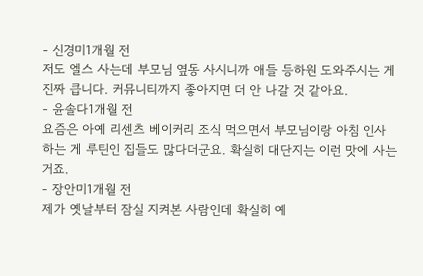- 신경미1개월 전
저도 엘스 사는데 부모님 옆동 사시니까 애들 등하원 도와주시는 게 진짜 큽니다. 커뮤니티까지 좋아지면 더 안 나갈 것 같아요.
- 윤솔다1개월 전
요즘은 아예 리센츠 베이커리 조식 먹으면서 부모님이랑 아침 인사하는 게 루틴인 집들도 많다더군요. 확실히 대단지는 이런 맛에 사는 거죠.
- 장안미1개월 전
제가 옛날부터 잠실 지켜본 사람인데 확실히 예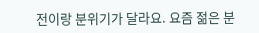전이랑 분위기가 달라요. 요즘 젊은 분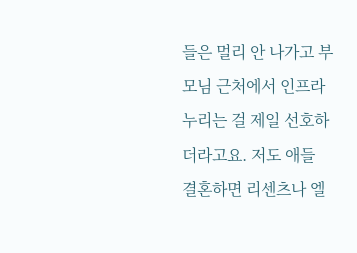들은 멀리 안 나가고 부모님 근처에서 인프라 누리는 걸 제일 선호하더라고요. 저도 애들 결혼하면 리센츠나 엘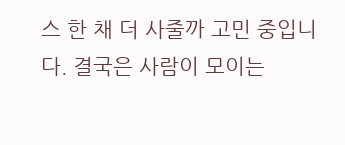스 한 채 더 사줄까 고민 중입니다. 결국은 사람이 모이는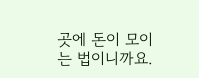곳에 돈이 모이는 법이니까요.